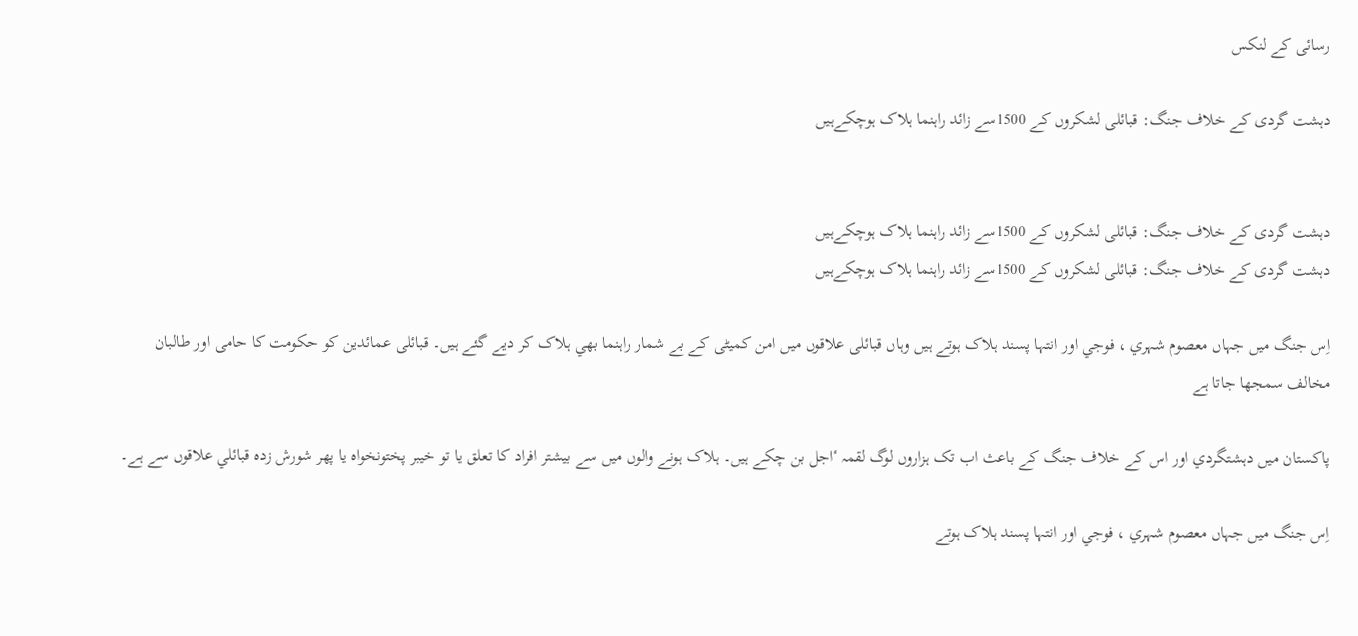رسائی کے لنکس

دہشت گردی کے خلاف جنگ: قبائلی لشکروں کے 1500سے زائد راہنما ہلاک ہوچکےہیں


دہشت گردی کے خلاف جنگ: قبائلی لشکروں کے 1500سے زائد راہنما ہلاک ہوچکےہیں
دہشت گردی کے خلاف جنگ: قبائلی لشکروں کے 1500سے زائد راہنما ہلاک ہوچکےہیں

اِس جنگ ميں جہاں معصوم شہري ، فوجي اور انتہا پسند ہلاک ہوتے ہيں وہاں قبائلی علاقوں ميں امن کمیٹی کے بے شمار راہنما بھي ہلاک کر دیے گئے ہيں۔ قبائلی عمائدین کو حکومت کا حامی اور طالبان مخالف سمجھا جاتا ہے

پاکستان ميں دہشتگردي اور اس کے خلاف جنگ کے باعث اب تک ہزاروں لوگ لقمہ ٴاجل بن چکے ہيں۔ ہلاک ہونے والوں ميں سے بيشتر افراد کا تعلق يا تو خيبر پختونخواہ يا پھر شورش زدہ قبائلي علاقوں سے ہے۔

اِس جنگ ميں جہاں معصوم شہري ، فوجي اور انتہا پسند ہلاک ہوتے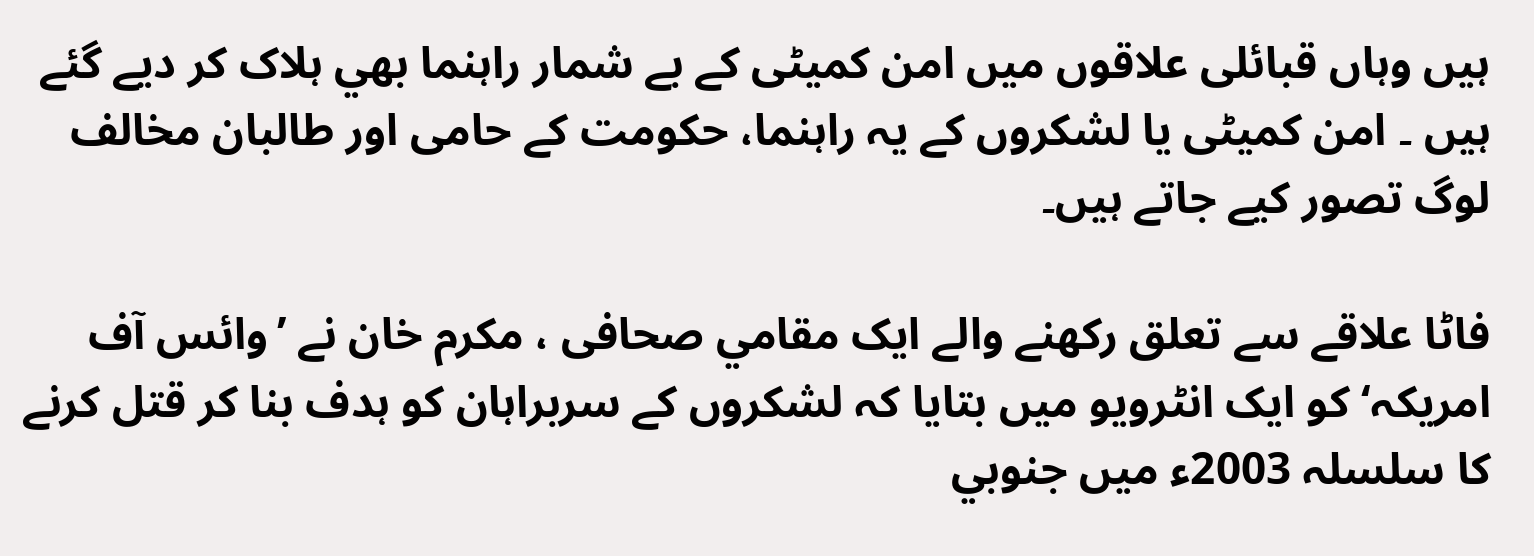ہيں وہاں قبائلی علاقوں ميں امن کمیٹی کے بے شمار راہنما بھي ہلاک کر دیے گئے ہيں ۔ امن کمیٹی يا لشکروں کے يہ راہنما، حکومت کے حامی اور طالبان مخالف لوگ تصور کيے جاتے ہيں۔

فاٹا علاقے سے تعلق رکھنے والے ايک مقامي صحافی ، مکرم خان نے ’وائس آف امريکہ‘ کو ايک انٹرويو ميں بتايا کہ لشکروں کے سربراہان کو ہدف بنا کر قتل کرنے کا سلسلہ 2003ء میں جنوبي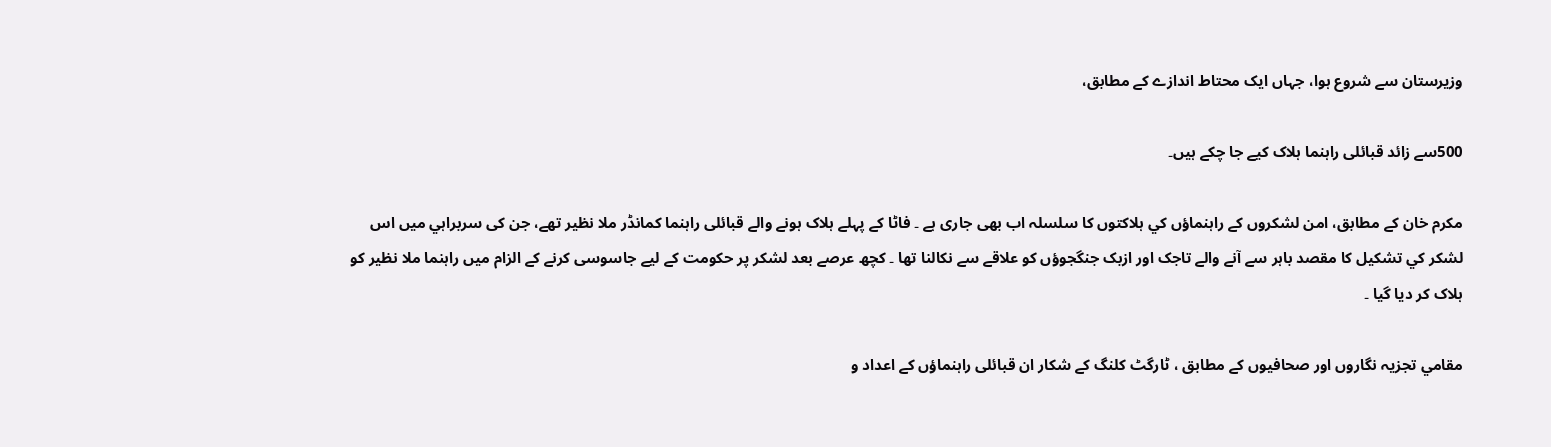وزيرستان سے شروع ہوا، جہاں ایک محتاط اندازے کے مطابق،

500سے زائد قبائلی راہنما ہلاک کيے جا چکے ہيں۔

مکرم خان کے مطابق، امن لشکروں کے راہنماؤں کي ہلاکتوں کا سلسلہ اب بھی جاری ہے ۔ فاٹا کے پہلے ہلاک ہونے والے قبائلی راہنما کمانڈر ملا نظير تھے، جن کی سربراہي ميں اس لشکر کي تشکيل کا مقصد باہر سے آنے والے تاجک اور ازبک جنگجوؤں کو علاقے سے نکالنا تھا ۔ کچھ عرصے بعد لشکر پر حکومت کے ليے جاسوسی کرنے کے الزام ميں راہنما ملا نظير کو ہلاک کر ديا گيا ۔

مقامي تجزيہ نگاروں اور صحافيوں کے مطابق ، ٹارگٹ کلنگ کے شکار ان قبائلی راہنماؤں کے اعداد و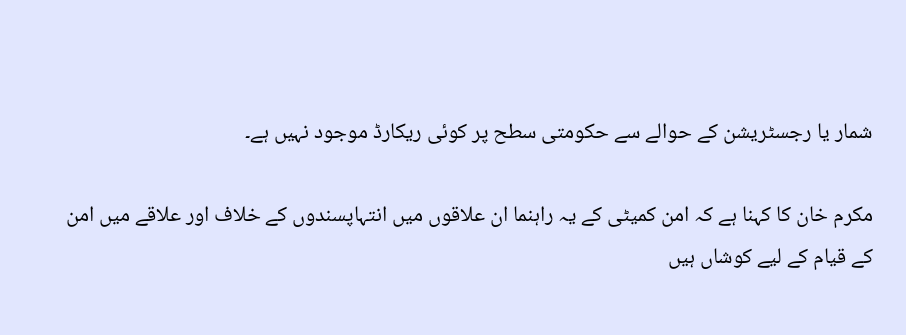شمار يا رجسٹريشن کے حوالے سے حکومتی سطح پر کوئی ريکارڈ موجود نہيں ہے۔

مکرم خان کا کہنا ہے کہ امن کميٹی کے يہ راہنما ان علاقوں ميں انتہاپسندوں کے خلاف اور علاقے ميں امن کے قيام کے لیے کوشاں ہيں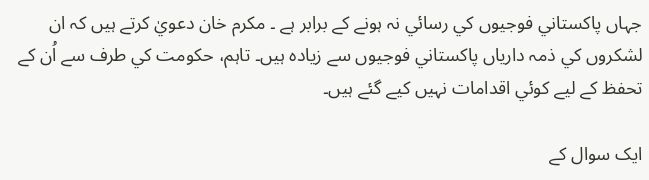جہاں پاکستاني فوجيوں کي رسائي نہ ہونے کے برابر ہے ۔ مکرم خان دعويٰ کرتے ہيں کہ ان لشکروں کي ذمہ دارياں پاکستاني فوجيوں سے زيادہ ہيں۔ تاہم، حکومت کي طرف سے اُن کے تحفظ کے لیے کوئي اقدامات نہيں کيے گئے ہيں۔

ايک سوال کے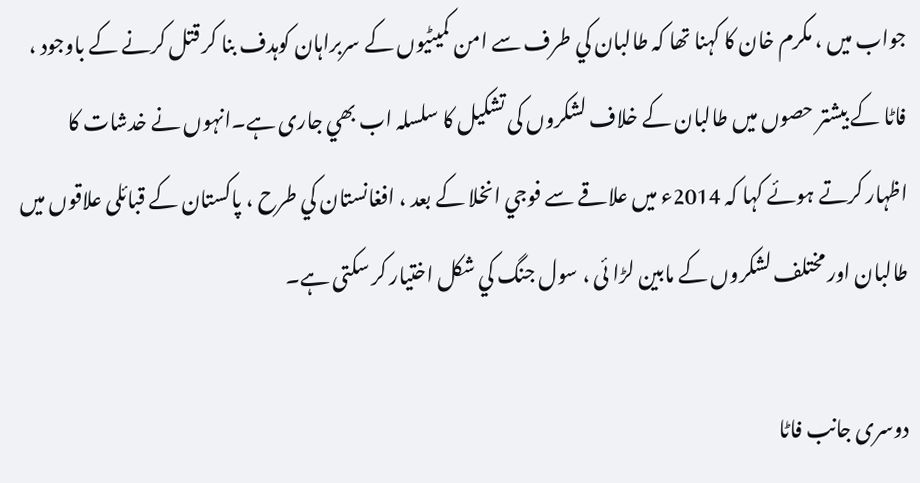جواب ميں ، مکرم خان کا کہنا تھا کہ طالبان کي طرف سے امن کميٹيوں کے سربراہان کوہدف بنا کر قتل کرنے کے باوجود ، فاٹا کے بيشتر حصوں ميں طالبان کے خلاف لشکروں کی تشکيل کا سلسلہ اب بھي جاری ہے۔انہوں نے خدشات کا اظہار کرتے ہوئے کہا کہ 2014ء میں علاقے سے فوجي انخلا کے بعد ، افغانستان کي طرح ، پاکستان کے قبائلی علاقوں ميں طالبان اور مختلف لشکروں کے مابين لڑا ئی ، سول جنگ کي شکل اختيار کر سکتی ہے۔

دوسری جانب فاٹا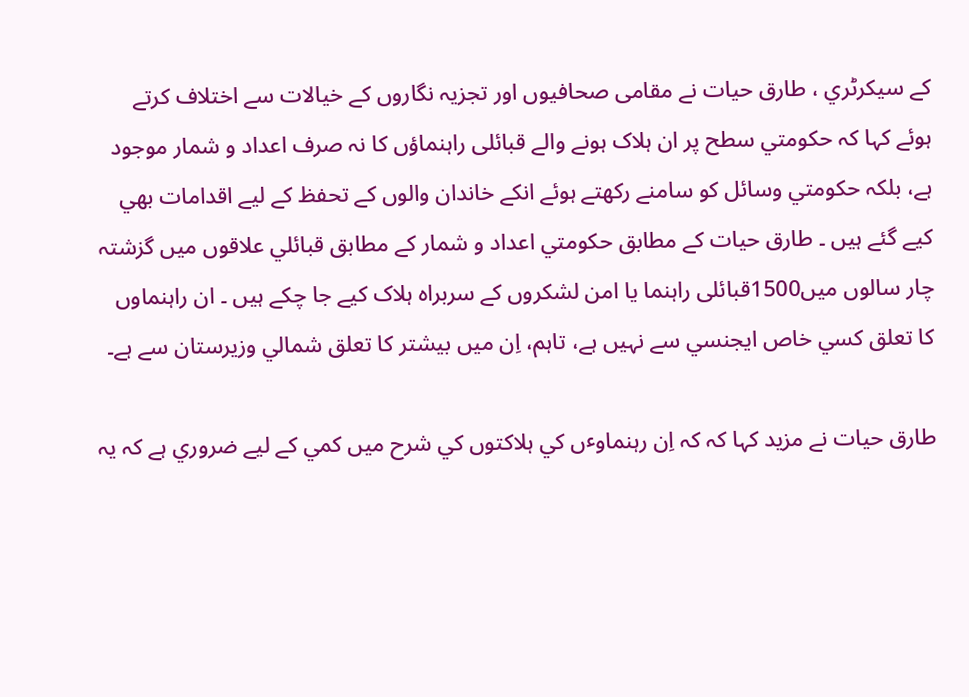کے سيکرٹري ، طارق حيات نے مقامی صحافيوں اور تجزيہ نگاروں کے خيالات سے اختلاف کرتے ہوئے کہا کہ حکومتي سطح پر ان ہلاک ہونے والے قبائلی راہنماؤں کا نہ صرف اعداد و شمار موجود ہے، بلکہ حکومتي وسائل کو سامنے رکھتے ہوئے انکے خاندان والوں کے تحفظ کے ليے اقدامات بھي کيے گئے ہيں ۔ طارق حيات کے مطابق حکومتي اعداد و شمار کے مطابق قبائلي علاقوں ميں گزشتہ چار سالوں میں1500قبائلی راہنما يا امن لشکروں کے سربراہ ہلاک کيے جا چکے ہيں ۔ ان راہنماوں کا تعلق کسي خاص ايجنسي سے نہيں ہے، تاہم، اِن ميں بيشتر کا تعلق شمالي وزيرستان سے ہے۔

طارق حيات نے مزيد کہا کہ کہ اِن رہنماوٴں کي ہلاکتوں کي شرح ميں کمي کے لیے ضروري ہے کہ يہ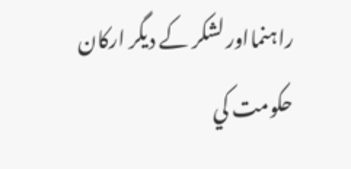راہنمااور لشکر کے ديگر ارکان حکومت کي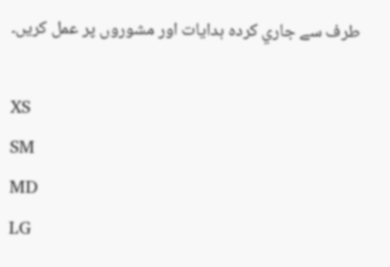طرف سے جاري کردہ ہدايات اور مشوروں پر عمل کريں۔

XS
SM
MD
LG